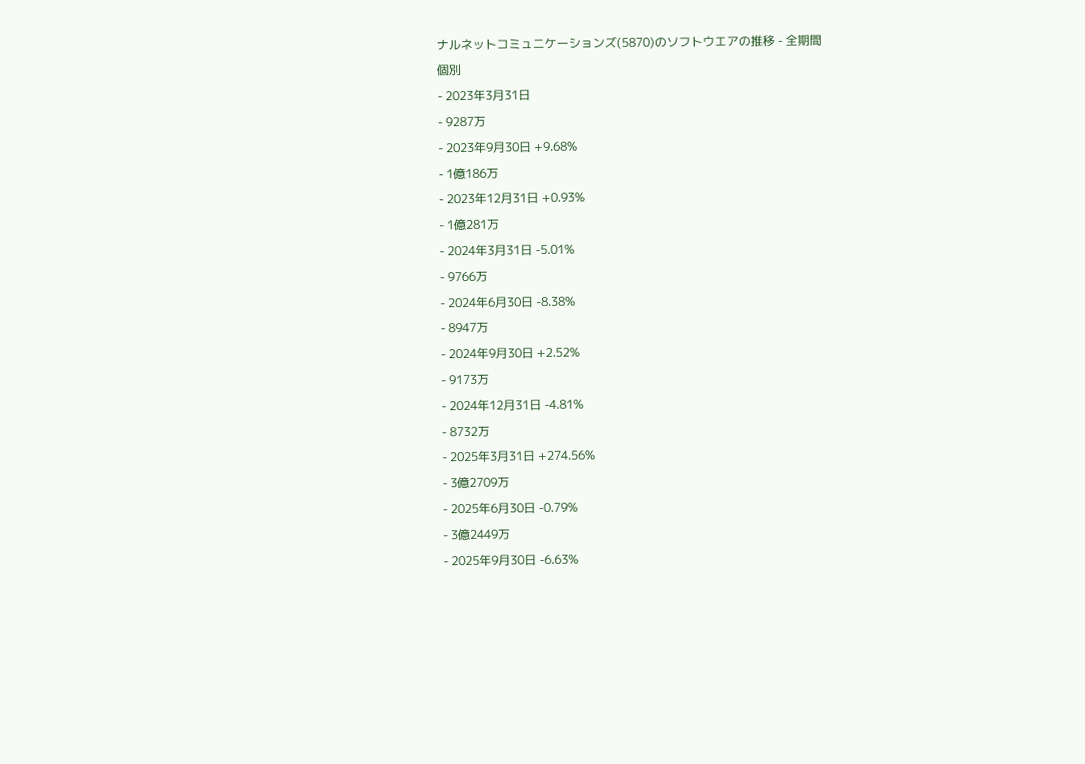ナルネットコミュニケーションズ(5870)のソフトウエアの推移 - 全期間
個別
- 2023年3月31日
- 9287万
- 2023年9月30日 +9.68%
- 1億186万
- 2023年12月31日 +0.93%
- 1億281万
- 2024年3月31日 -5.01%
- 9766万
- 2024年6月30日 -8.38%
- 8947万
- 2024年9月30日 +2.52%
- 9173万
- 2024年12月31日 -4.81%
- 8732万
- 2025年3月31日 +274.56%
- 3億2709万
- 2025年6月30日 -0.79%
- 3億2449万
- 2025年9月30日 -6.63%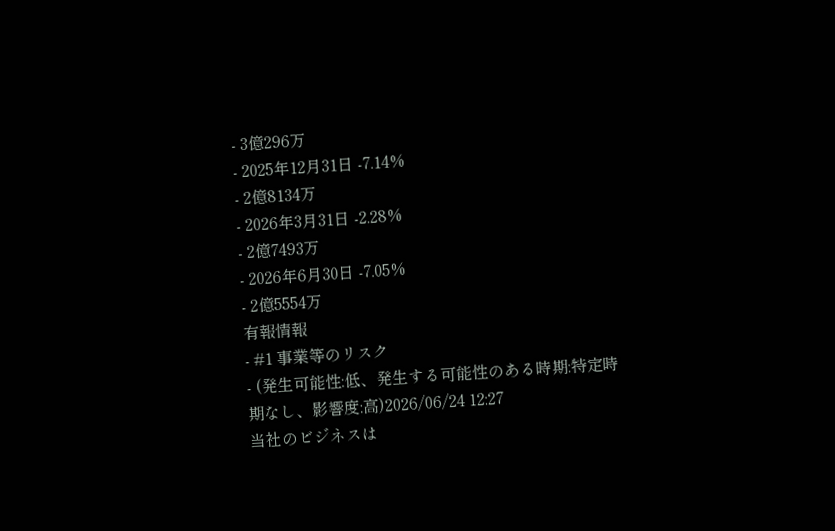- 3億296万
- 2025年12月31日 -7.14%
- 2億8134万
- 2026年3月31日 -2.28%
- 2億7493万
- 2026年6月30日 -7.05%
- 2億5554万
有報情報
- #1 事業等のリスク
- (発生可能性:低、発生する可能性のある時期:特定時期なし、影響度:高)2026/06/24 12:27
当社のビジネスは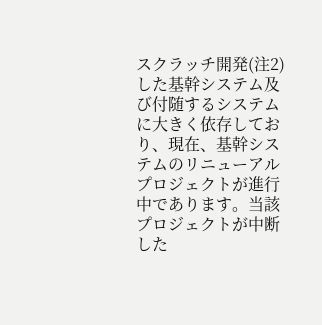スクラッチ開発(注2)した基幹システム及び付随するシステムに大きく依存しており、現在、基幹システムのリニューアルプロジェクトが進行中であります。当該プロジェクトが中断した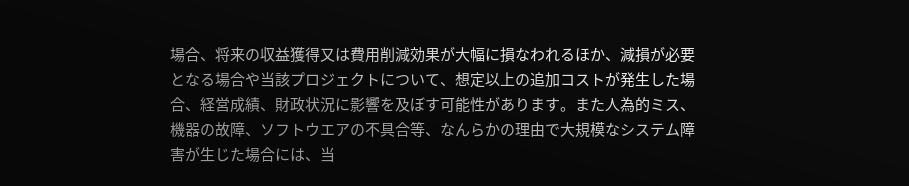場合、将来の収益獲得又は費用削減効果が大幅に損なわれるほか、減損が必要となる場合や当該プロジェクトについて、想定以上の追加コストが発生した場合、経営成績、財政状況に影響を及ぼす可能性があります。また人為的ミス、機器の故障、ソフトウエアの不具合等、なんらかの理由で大規模なシステム障害が生じた場合には、当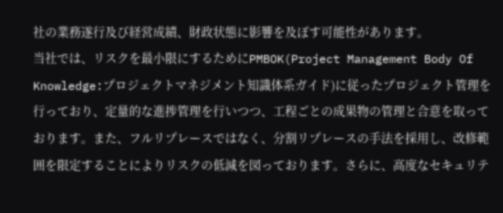社の業務遂行及び経営成績、財政状態に影響を及ぼす可能性があります。
当社では、リスクを最小限にするためにPMBOK(Project Management Body Of Knowledge:プロジェクトマネジメント知識体系ガイド)に従ったプロジェクト管理を行っており、定量的な進捗管理を行いつつ、工程ごとの成果物の管理と合意を取っております。また、フルリプレースではなく、分割リプレースの手法を採用し、改修範囲を限定することによりリスクの低減を図っております。さらに、高度なセキュリテ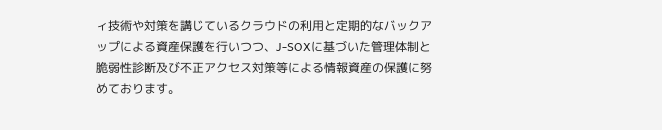ィ技術や対策を講じているクラウドの利用と定期的なバックアップによる資産保護を行いつつ、J-SOXに基づいた管理体制と脆弱性診断及び不正アクセス対策等による情報資産の保護に努めております。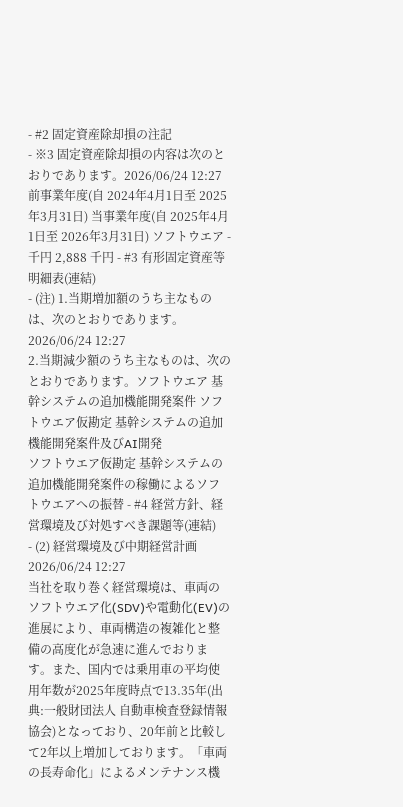- #2 固定資産除却損の注記
- ※3 固定資産除却損の内容は次のとおりであります。2026/06/24 12:27
前事業年度(自 2024年4月1日至 2025年3月31日) 当事業年度(自 2025年4月1日至 2026年3月31日) ソフトウエア - 千円 2,888 千円 - #3 有形固定資産等明細表(連結)
- (注) 1.当期増加額のうち主なものは、次のとおりであります。2026/06/24 12:27
2.当期減少額のうち主なものは、次のとおりであります。ソフトウエア 基幹システムの追加機能開発案件 ソフトウエア仮勘定 基幹システムの追加機能開発案件及びAI開発
ソフトウエア仮勘定 基幹システムの追加機能開発案件の稼働によるソフトウエアへの振替 - #4 経営方針、経営環境及び対処すべき課題等(連結)
- (2) 経営環境及び中期経営計画2026/06/24 12:27
当社を取り巻く経営環境は、車両のソフトウエア化(SDV)や電動化(EV)の進展により、車両構造の複雑化と整備の高度化が急速に進んでおります。また、国内では乗用車の平均使用年数が2025年度時点で13.35年(出典:一般財団法人 自動車検査登録情報協会)となっており、20年前と比較して2年以上増加しております。「車両の長寿命化」によるメンテナンス機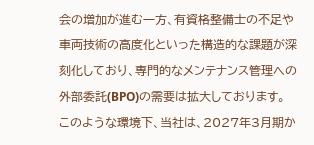会の増加が進む一方、有資格整備士の不足や車両技術の高度化といった構造的な課題が深刻化しており、専門的なメンテナンス管理への外部委託(BPO)の需要は拡大しております。
このような環境下、当社は、2027年3月期か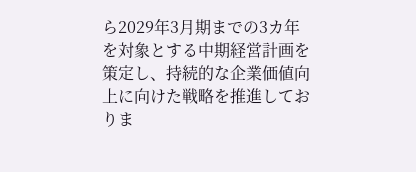ら2029年3月期までの3カ年を対象とする中期経営計画を策定し、持続的な企業価値向上に向けた戦略を推進しておりま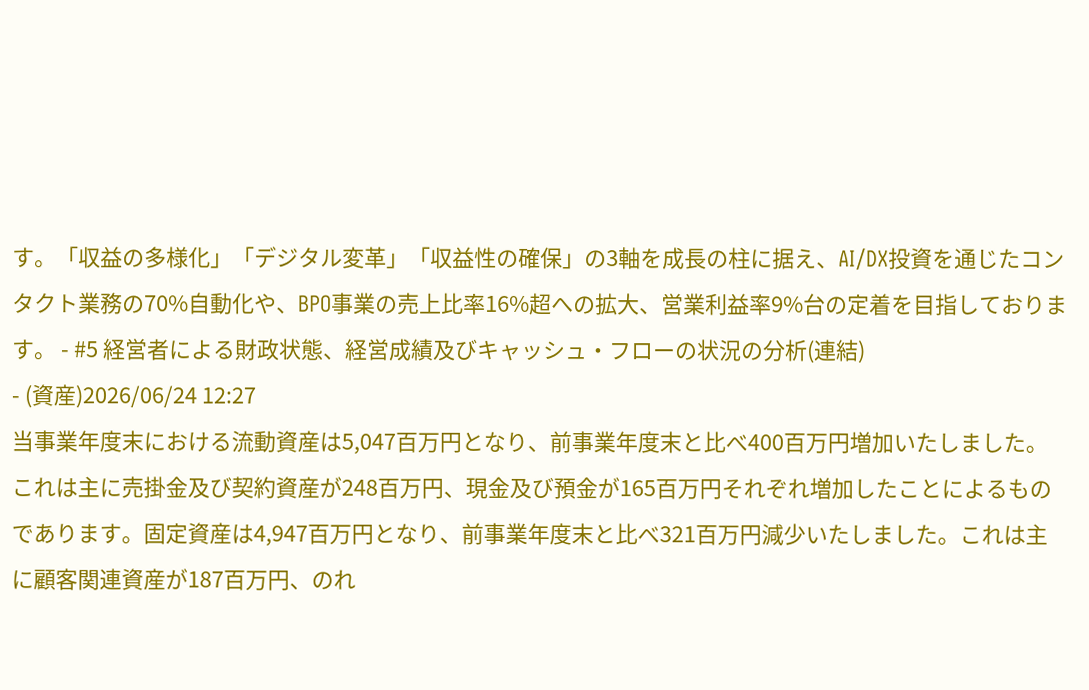す。「収益の多様化」「デジタル変革」「収益性の確保」の3軸を成長の柱に据え、AI/DX投資を通じたコンタクト業務の70%自動化や、BPO事業の売上比率16%超への拡大、営業利益率9%台の定着を目指しております。 - #5 経営者による財政状態、経営成績及びキャッシュ・フローの状況の分析(連結)
- (資産)2026/06/24 12:27
当事業年度末における流動資産は5,047百万円となり、前事業年度末と比べ400百万円増加いたしました。これは主に売掛金及び契約資産が248百万円、現金及び預金が165百万円それぞれ増加したことによるものであります。固定資産は4,947百万円となり、前事業年度末と比べ321百万円減少いたしました。これは主に顧客関連資産が187百万円、のれ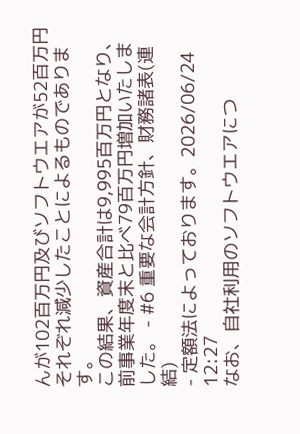んが102百万円及びソフトウエアが52百万円それぞれ減少したことによるものであります。
この結果、資産合計は9,995百万円となり、前事業年度末と比べ79百万円増加いたしました。 - #6 重要な会計方針、財務諸表(連結)
- 定額法によっております。2026/06/24 12:27
なお、自社利用のソフトウエアにつ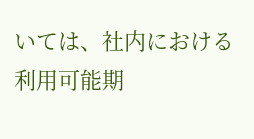いては、社内における利用可能期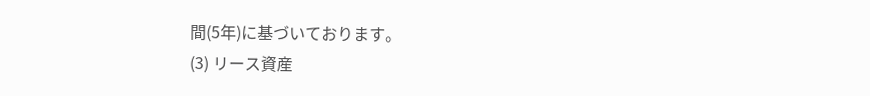間(5年)に基づいております。
(3) リース資産